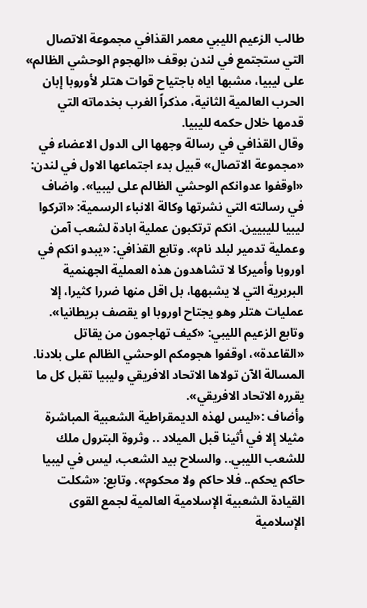طالب الزعيم الليبي معمر القذافي مجموعة الاتصال التي ستجتمع في لندن بوقف «الهجوم الوحشي الظالم» على ليبيا، مشبها اياه باجتياح قوات هتلر لأوروبا إبان الحرب العالمية الثانية، مذكراً الغرب بخدماته التي قدمها خلال حكمه لليبيا.
وقال القذافي في رسالة وجهها الى الدول الاعضاء في «مجموعة الاتصال» قبيل بدء اجتماعها الاول في لندن: «اوقفوا عدوانكم الوحشي الظالم على ليبيا». واضاف في رسالته التي نشرتها وكالة الانباء الرسمية: «اتركوا ليبيا لليبيين. انكم ترتكبون عملية ابادة لشعب آمن وعملية تدمير لبلد نام». وتابع القذافي: «يبدو انكم في اوروبا وأميركا لا تشاهدون هذه العملية الجهنمية البربرية التي لا يشبهها، بل اقل منها ضررا كثيرا، إلا عمليات هتلر وهو يجتاح اوروبا او يقصف بريطانيا».
وتابع الزعيم الليبي: «كيف تهاجمون من يقاتل «القاعدة»، اوقفوا هجومكم الوحشي الظالم على بلادنا. المسالة الآن تولاها الاتحاد الافريقي وليبيا تقبل كل ما يقرره الاتحاد الافريقي».
وأضاف :«ليس لهذه الديمقراطية الشعبية المباشرة مثيلا إلا في أثينا قبل الميلاد .. وثروة البترول ملك للشعب الليبي.. والسلاح بيد الشعب، ليس في ليبيا حاكم يحكم.. فلا حاكم ولا محكوم». وتابع: «شكلت القيادة الشعبية الإسلامية العالمية لجمع القوى الإسلامية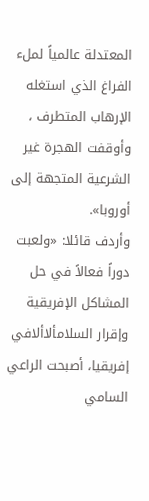المعتدلة عالمياً لملء الفراغ الذي استغله الإرهاب المتطرف ، وأوقفت الهجرة غير الشرعية المتجهة إلى أوروبا».
وأردف قائلا: «ولعبت دوراً فعالاً في حل المشاكل الإفريقية وإقرار السلامألاألافي إفريقيا، أصبحت الراعي السامي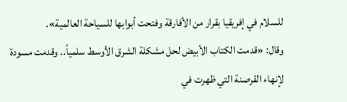للسلام في إفريقيا بقرار من الأفارقة وفتحت أبوابها للسياحة العالمية».
وقال: «قدمت الكتاب الأبيض لحل مشكلة الشرق الأوسط سلمياً.. وقدمت مسودة لإنهاء القرصنة التي ظهرت في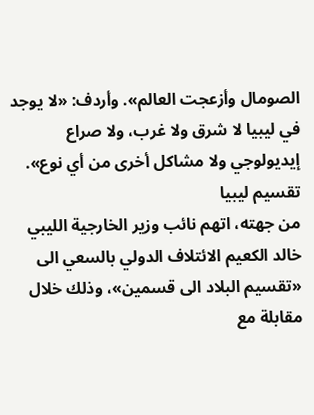الصومال وأزعجت العالم». وأردف: «لا يوجد في ليبيا لا شرق ولا غرب، ولا صراع إيديولوجي ولا مشاكل أخرى من أي نوع».
تقسيم ليبيا
من جهته، اتهم نائب وزير الخارجية الليبي خالد الكعيم الائتلاف الدولي بالسعي الى «تقسيم البلاد الى قسمين»، وذلك خلال مقابلة مع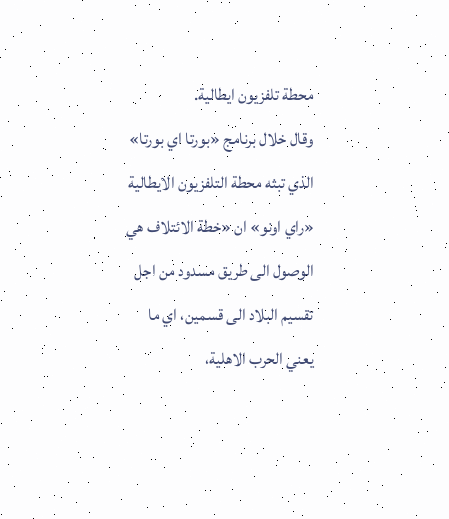محطة تلفزيون ايطالية.
وقال خلال برنامج «بورتا اي بورتا» الذي تبثه محطة التلفزيون الايطالية «راي اونو» ان «خطة الائتلاف هي الوصول الى طريق مسدود من اجل تقسيم البلاد الى قسمين، اي ما يعني الحرب الاهلية،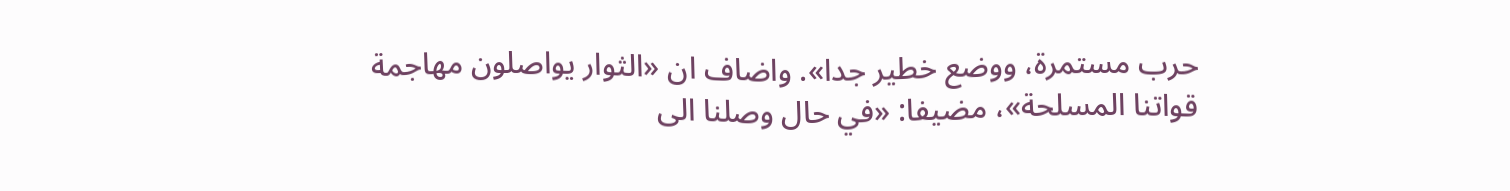حرب مستمرة، ووضع خطير جدا». واضاف ان «الثوار يواصلون مهاجمة قواتنا المسلحة»، مضيفا: «في حال وصلنا الى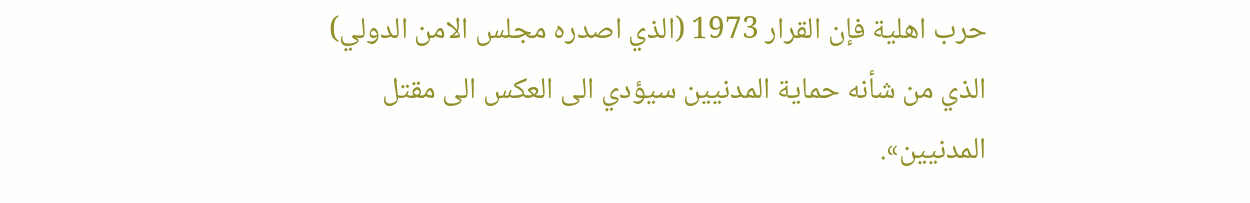حرب اهلية فإن القرار 1973 (الذي اصدره مجلس الامن الدولي) الذي من شأنه حماية المدنيين سيؤدي الى العكس الى مقتل المدنيين».